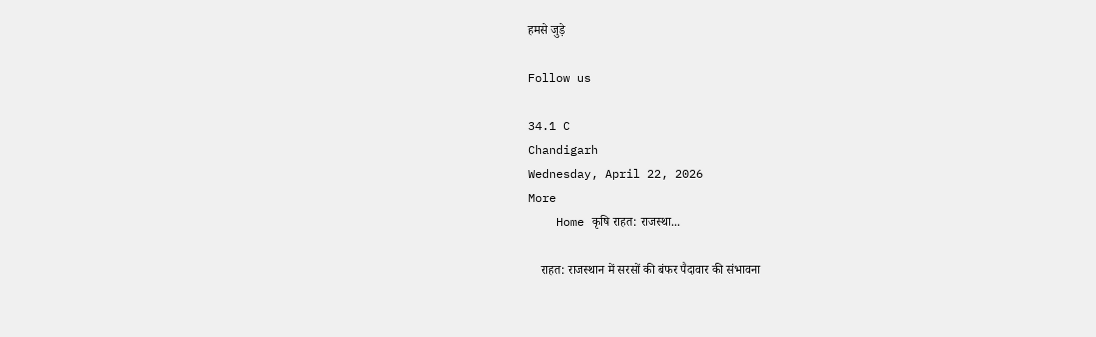हमसे जुड़े

Follow us

34.1 C
Chandigarh
Wednesday, April 22, 2026
More
    Home कृषि राहत: राजस्था...

    राहत: राजस्थान में सरसों की बंफर पैदावार की संभावना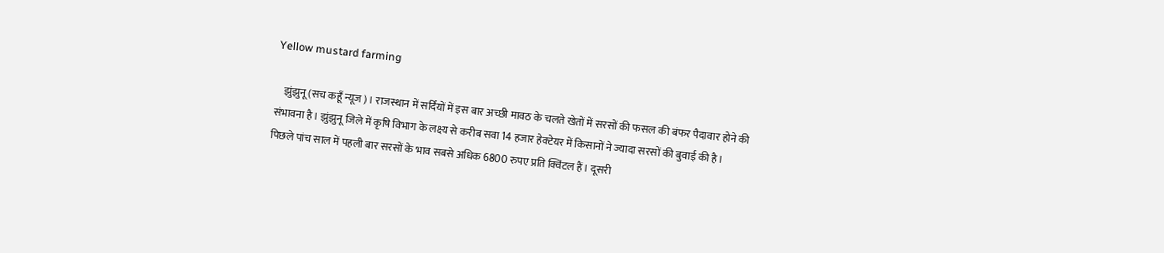Yellow mustard farming

    झुंझुनू (सच कहूँ न्यूज)। राजस्थान में सर्दियों में इस बार अच्छी मावठ के चलते खेतों में सरसों की फसल की बंफर पैदावार होने की संभावना है। झुंझुनू जिले में कृषि विभाग के लक्ष्य से करीब सवा 14 हजार हेक्टेयर में किसानों ने ज्यादा सरसों की बुवाई की है। पिछले पांच साल में पहली बार सरसों के भाव सबसे अधिक 6800 रुपए प्रति क्विंटल हैं। दूसरी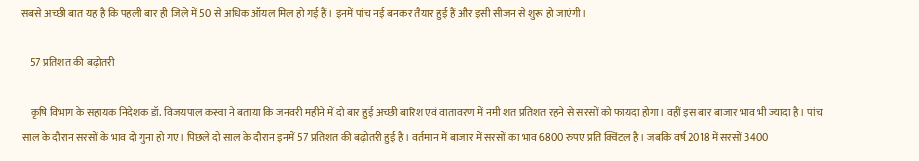सबसे अच्छी बात यह है कि पहली बार ही जिले में 50 से अधिक ऑयल मिल हो गई हैं। इनमें पांच नई बनकर तैयार हुई हैं और इसी सीजन से शुरू हो जाएंगी।

    57 प्रतिशत की बढ़ोतरी

    कृषि विभाग के सहायक निदेशक डॉ. विजयपाल कस्वा ने बताया कि जनवरी महीने में दो बार हुई अच्छी बारिश एवं वातावरण में नमी शत प्रतिशत रहने से सरसों को फायदा होगा। वहीं इस बार बाजार भाव भी ज्यादा है। पांच साल के दौरान सरसों के भाव दो गुना हो गए। पिछले दो साल के दौरान इनमें 57 प्रतिशत की बढ़ोतरी हुई है। वर्तमान में बाजार में सरसों का भाव 6800 रुपए प्रति क्विंटल है। जबकि वर्ष 2018 में सरसों 3400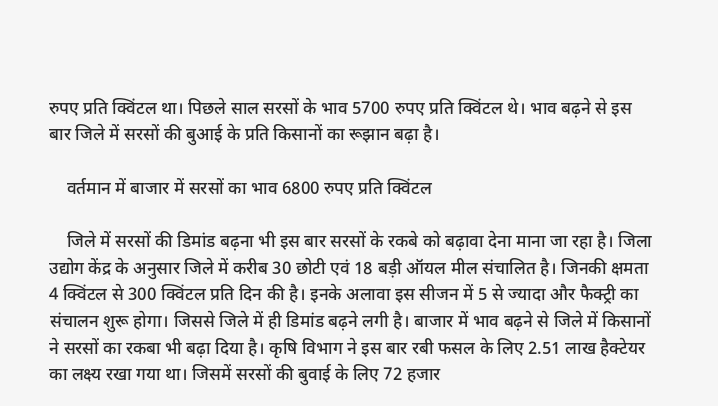रुपए प्रति क्विंटल था। पिछले साल सरसों के भाव 5700 रुपए प्रति क्विंटल थे। भाव बढ़ने से इस बार जिले में सरसों की बुआई के प्रति किसानों का रूझान बढ़ा है।

    वर्तमान में बाजार में सरसों का भाव 6800 रुपए प्रति क्विंटल

    जिले में सरसों की डिमांड बढ़ना भी इस बार सरसों के रकबे को बढ़ावा देना माना जा रहा है। जिला उद्योग केंद्र के अनुसार जिले में करीब 30 छोटी एवं 18 बड़ी ऑयल मील संचालित है। जिनकी क्षमता 4 क्विंटल से 300 क्विंटल प्रति दिन की है। इनके अलावा इस सीजन में 5 से ज्यादा और फैक्ट्री का संचालन शुरू होगा। जिससे जिले में ही डिमांड बढ़ने लगी है। बाजार में भाव बढ़ने से जिले में किसानों ने सरसों का रकबा भी बढ़ा दिया है। कृषि विभाग ने इस बार रबी फसल के लिए 2.51 लाख हैक्टेयर का लक्ष्य रखा गया था। जिसमें सरसों की बुवाई के लिए 72 हजार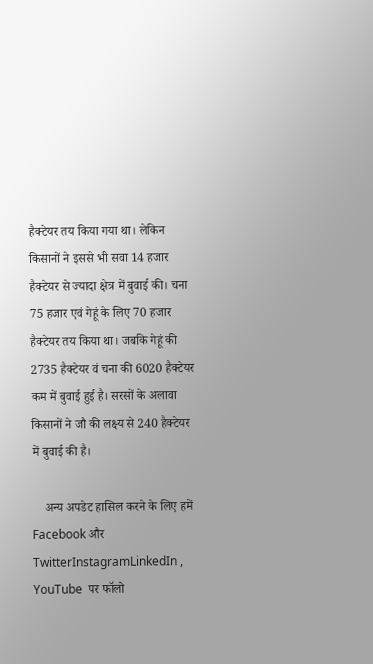हैक्टेयर तय किया गया था। लेकिन किसानों ने इससे भी सवा 14 हजार हैक्टेयर से ज्यादा क्षेत्र में बुवाई की। चना 75 हजार एवं गेहूं के लिए 70 हजार हैक्टेयर तय किया था। जबकि गेहूं की 2735 हैक्टेयर वं चना की 6020 हैक्टेयर कम में बुवाई हुई है। सरसों के अलावा किसानों ने जौ की लक्ष्य से 240 हैक्टेयर में बुवाई की है।

    अन्य अपडेट हासिल करने के लिए हमें Facebook और TwitterInstagramLinkedIn , YouTube  पर फॉलो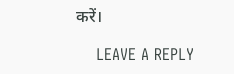करें।

    LEAVE A REPLY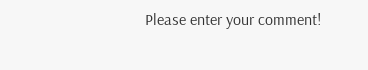Please enter your comment!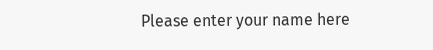Please enter your name here